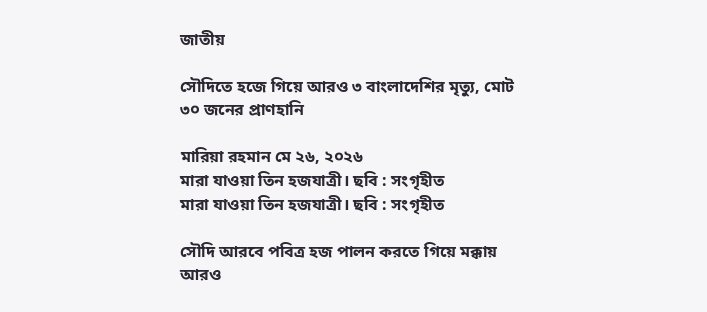জাতীয়

সৌদিতে হজে গিয়ে আরও ৩ বাংলাদেশির মৃত্যু, মোট ৩০ জনের প্রাণহানি

মারিয়া রহমান মে ২৬, ২০২৬
মারা যাওয়া তিন হজযাত্রী। ছবি : সংগৃহীত
মারা যাওয়া তিন হজযাত্রী। ছবি : সংগৃহীত

সৌদি আরবে পবিত্র হজ পালন করতে গিয়ে মক্কায় আরও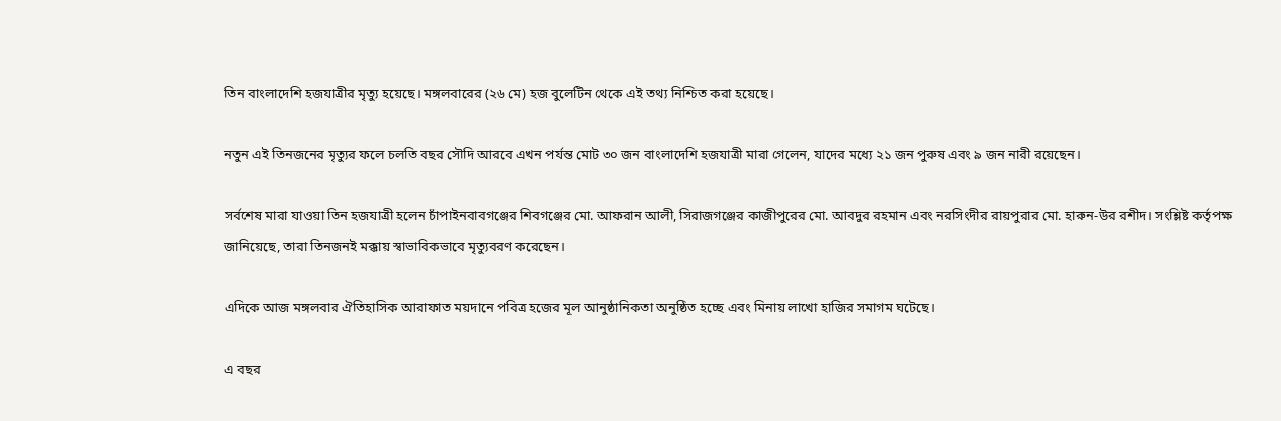তিন বাংলাদেশি হজযাত্রীর মৃত্যু হয়েছে। মঙ্গলবারের (২৬ মে) হজ বুলেটিন থেকে এই তথ্য নিশ্চিত করা হয়েছে।

নতুন এই তিনজনের মৃত্যুর ফলে চলতি বছর সৌদি আরবে এখন পর্যন্ত মোট ৩০ জন বাংলাদেশি হজযাত্রী মারা গেলেন, যাদের মধ্যে ২১ জন পুরুষ এবং ৯ জন নারী রয়েছেন।

সর্বশেষ মারা যাওয়া তিন হজযাত্রী হলেন চাঁপাইনবাবগঞ্জের শিবগঞ্জের মো. আফরান আলী, সিরাজগঞ্জের কাজীপুরের মো. আবদুর রহমান এবং নরসিংদীর রায়পুরার মো. হারুন-উর রশীদ। সংশ্লিষ্ট কর্তৃপক্ষ জানিয়েছে, তারা তিনজনই মক্কায় স্বাভাবিকভাবে মৃত্যুবরণ করেছেন।

এদিকে আজ মঙ্গলবার ঐতিহাসিক আরাফাত ময়দানে পবিত্র হজের মূল আনুষ্ঠানিকতা অনুষ্ঠিত হচ্ছে এবং মিনায় লাখো হাজির সমাগম ঘটেছে।

এ বছর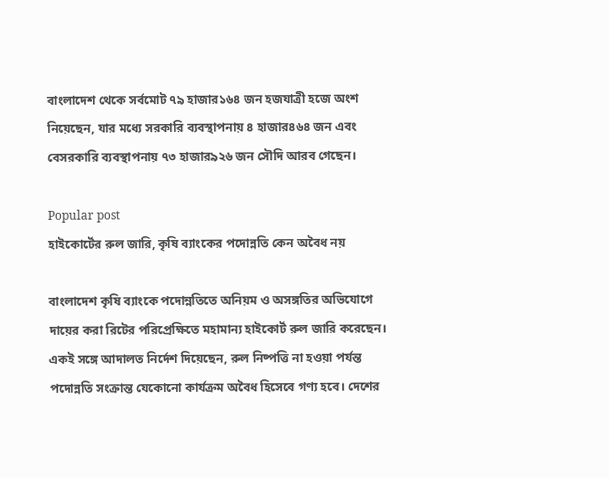বাংলাদেশ থেকে সর্বমোট ৭৯ হাজার১৬৪ জন হজযাত্রী হজে অংশ নিয়েছেন, যার মধ্যে সরকারি ব্যবস্থাপনায় ৪ হাজার৪৬৪ জন এবং বেসরকারি ব্যবস্থাপনায় ৭৩ হাজার৯২৬ জন সৌদি আরব গেছেন।

Popular post
হাইকোর্টের রুল জারি, কৃষি ব্যাংকের পদোন্নতি কেন অবৈধ নয়

বাংলাদেশ কৃষি ব্যাংকে পদোন্নতিতে অনিয়ম ও অসঙ্গতির অভিযোগে দায়ের করা রিটের পরিপ্রেক্ষিতে মহামান্য হাইকোর্ট রুল জারি করেছেন। একই সঙ্গে আদালত নির্দেশ দিয়েছেন, রুল নিষ্পত্তি না হওয়া পর্যন্ত পদোন্নতি সংক্রান্ত যেকোনো কার্যক্রম অবৈধ হিসেবে গণ্য হবে। দেশের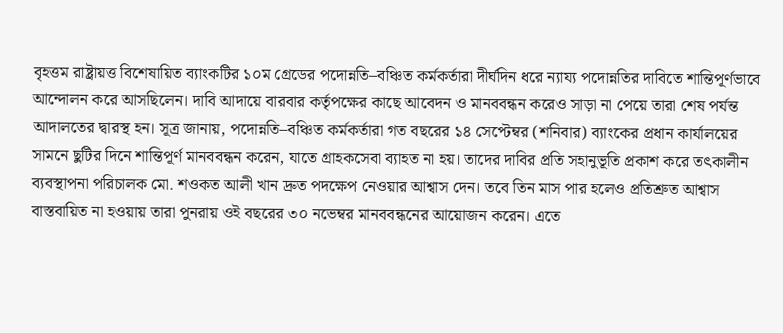বৃহত্তম রাষ্ট্রায়ত্ত বিশেষায়িত ব্যাংকটির ১০ম গ্রেডের পদোন্নতি–বঞ্চিত কর্মকর্তারা দীর্ঘদিন ধরে ন্যায্য পদোন্নতির দাবিতে শান্তিপূর্ণভাবে আন্দোলন করে আসছিলেন। দাবি আদায়ে বারবার কর্তৃপক্ষের কাছে আবেদন ও মানববন্ধন করেও সাড়া না পেয়ে তারা শেষ পর্যন্ত আদালতের দ্বারস্থ হন। সূত্র জানায়, পদোন্নতি–বঞ্চিত কর্মকর্তারা গত বছরের ১৪ সেপ্টেম্বর (শনিবার) ব্যাংকের প্রধান কার্যালয়ের সামনে ছুটির দিনে শান্তিপূর্ণ মানববন্ধন করেন, যাতে গ্রাহকসেবা ব্যাহত না হয়। তাদের দাবির প্রতি সহানুভূতি প্রকাশ করে তৎকালীন ব্যবস্থাপনা পরিচালক মো. শওকত আলী খান দ্রুত পদক্ষেপ নেওয়ার আশ্বাস দেন। তবে তিন মাস পার হলেও প্রতিশ্রুত আশ্বাস বাস্তবায়িত না হওয়ায় তারা পুনরায় ওই বছরের ৩০ নভেম্বর মানববন্ধনের আয়োজন করেন। এতে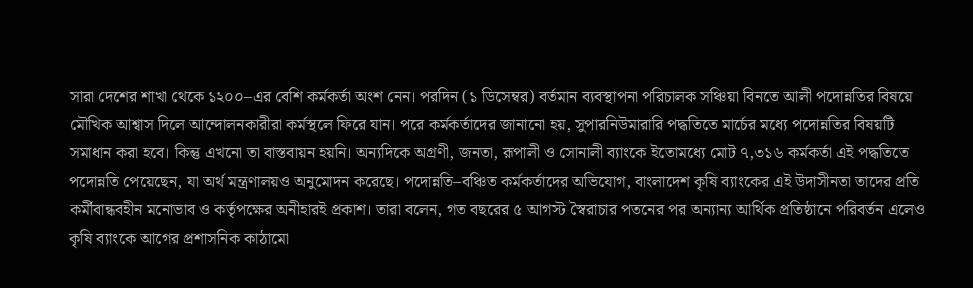সারা দেশের শাখা থেকে ১২০০–এর বেশি কর্মকর্তা অংশ নেন। পরদিন (১ ডিসেম্বর) বর্তমান ব্যবস্থাপনা পরিচালক সঞ্চিয়া বিনতে আলী পদোন্নতির বিষয়ে মৌখিক আশ্বাস দিলে আন্দোলনকারীরা কর্মস্থলে ফিরে যান। পরে কর্মকর্তাদের জানানো হয়, সুপারনিউমারারি পদ্ধতিতে মার্চের মধ্যে পদোন্নতির বিষয়টি সমাধান করা হবে। কিন্তু এখনো তা বাস্তবায়ন হয়নি। অন্যদিকে অগ্রণী, জনতা, রূপালী ও সোনালী ব্যাংকে ইতোমধ্যে মোট ৭,৩১৬ কর্মকর্তা এই পদ্ধতিতে পদোন্নতি পেয়েছেন, যা অর্থ মন্ত্রণালয়ও অনুমোদন করেছে। পদোন্নতি–বঞ্চিত কর্মকর্তাদের অভিযোগ, বাংলাদেশ কৃষি ব্যাংকের এই উদাসীনতা তাদের প্রতি কর্মীবান্ধবহীন মনোভাব ও কর্তৃপক্ষের অনীহারই প্রকাশ। তারা বলেন, গত বছরের ৫ আগস্ট স্বৈরাচার পতনের পর অন্যান্য আর্থিক প্রতিষ্ঠানে পরিবর্তন এলেও কৃষি ব্যাংকে আগের প্রশাসনিক কাঠামো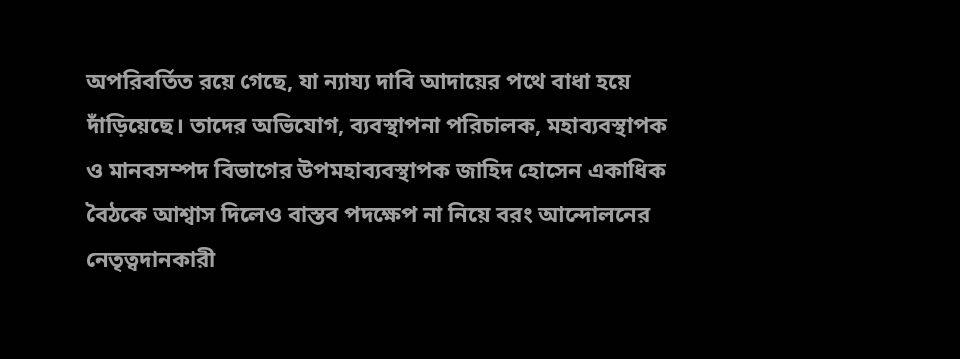অপরিবর্তিত রয়ে গেছে, যা ন্যায্য দাবি আদায়ের পথে বাধা হয়ে দাঁড়িয়েছে। তাদের অভিযোগ, ব্যবস্থাপনা পরিচালক, মহাব্যবস্থাপক ও মানবসম্পদ বিভাগের উপমহাব্যবস্থাপক জাহিদ হোসেন একাধিক বৈঠকে আশ্বাস দিলেও বাস্তব পদক্ষেপ না নিয়ে বরং আন্দোলনের নেতৃত্বদানকারী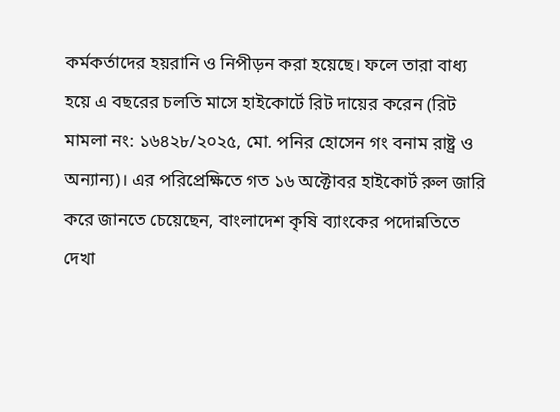কর্মকর্তাদের হয়রানি ও নিপীড়ন করা হয়েছে। ফলে তারা বাধ্য হয়ে এ বছরের চলতি মাসে হাইকোর্টে রিট দায়ের করেন (রিট মামলা নং: ১৬৪২৮/২০২৫, মো. পনির হোসেন গং বনাম রাষ্ট্র ও অন্যান্য)। এর পরিপ্রেক্ষিতে গত ১৬ অক্টোবর হাইকোর্ট রুল জারি করে জানতে চেয়েছেন, বাংলাদেশ কৃষি ব্যাংকের পদোন্নতিতে দেখা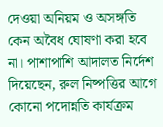দেওয়া অনিয়ম ও অসঙ্গতি কেন অবৈধ ঘোষণা করা হবে না। পাশাপাশি আদালত নির্দেশ দিয়েছেন, রুল নিষ্পত্তির আগে কোনো পদোন্নতি কার্যক্রম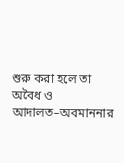শুরু করা হলে তা অবৈধ ও আদালত–অবমাননার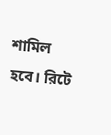শামিল হবে। রিটে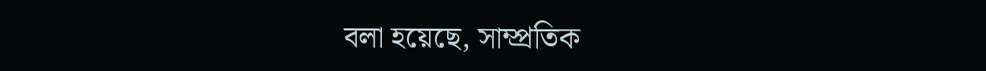বলা হয়েছে, সাম্প্রতিক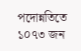পদোন্নতিতে ১০৭৩ জন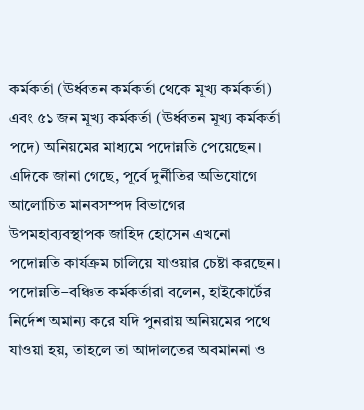কর্মকর্তা (ঊর্ধ্বতন কর্মকর্তা থেকে মূখ্য কর্মকর্তা) এবং ৫১ জন মূখ্য কর্মকর্তা (ঊর্ধ্বতন মূখ্য কর্মকর্তা পদে) অনিয়মের মাধ্যমে পদোন্নতি পেয়েছেন। এদিকে জানা গেছে, পূর্বে দুর্নীতির অভিযোগে আলোচিত মানবসম্পদ বিভাগের উপমহাব্যবস্থাপক জাহিদ হোসেন এখনো পদোন্নতি কার্যক্রম চালিয়ে যাওয়ার চেষ্টা করছেন। পদোন্নতি–বঞ্চিত কর্মকর্তারা বলেন, হাইকোর্টের নির্দেশ অমান্য করে যদি পুনরায় অনিয়মের পথে যাওয়া হয়, তাহলে তা আদালতের অবমাননা ও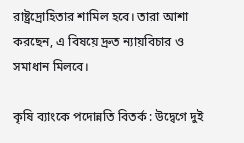রাষ্ট্রদ্রোহিতার শামিল হবে। তারা আশা করছেন, এ বিষয়ে দ্রুত ন্যায়বিচার ও সমাধান মিলবে।

কৃষি ব্যাংকে পদোন্নতি বিতর্ক : উদ্বেগে দুই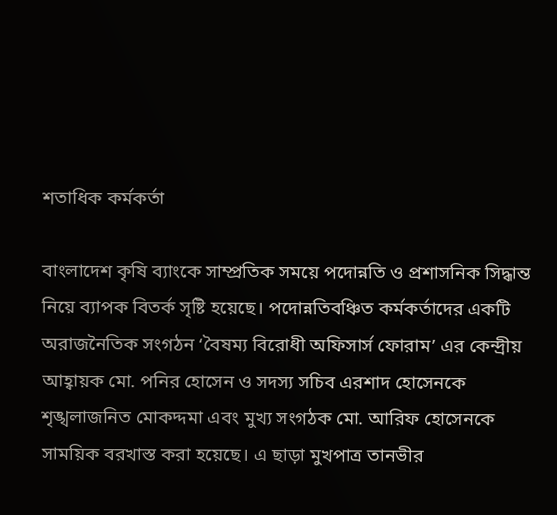শতাধিক কর্মকর্তা

বাংলাদেশ কৃষি ব্যাংকে সাম্প্রতিক সময়ে পদোন্নতি ও প্রশাসনিক সিদ্ধান্ত নিয়ে ব্যাপক বিতর্ক সৃষ্টি হয়েছে। পদোন্নতিবঞ্চিত কর্মকর্তাদের একটি অরাজনৈতিক সংগঠন ‘বৈষম্য বিরোধী অফিসার্স ফোরাম’ এর কেন্দ্রীয় আহ্বায়ক মো. পনির হোসেন ও সদস্য সচিব এরশাদ হোসেনকে শৃঙ্খলাজনিত মোকদ্দমা এবং মুখ্য সংগঠক মো. আরিফ হোসেনকে সাময়িক বরখাস্ত করা হয়েছে। এ ছাড়া মুখপাত্র তানভীর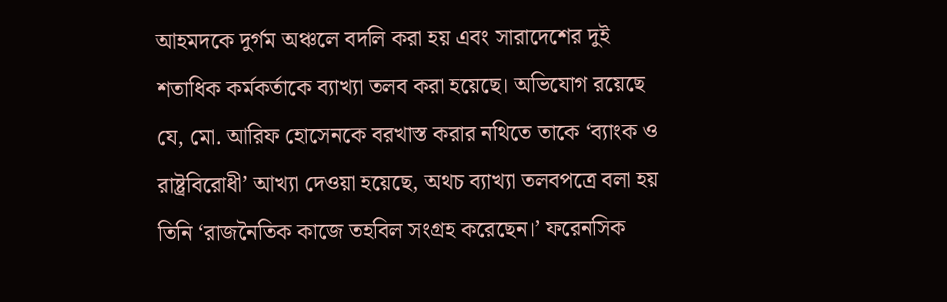আহমদকে দুর্গম অঞ্চলে বদলি করা হয় এবং সারাদেশের দুই শতাধিক কর্মকর্তাকে ব্যাখ্যা তলব করা হয়েছে। অভিযোগ রয়েছে যে, মো. আরিফ হোসেনকে বরখাস্ত করার নথিতে তাকে ‘ব্যাংক ও রাষ্ট্রবিরোধী’ আখ্যা দেওয়া হয়েছে, অথচ ব্যাখ্যা তলবপত্রে বলা হয় তিনি ‘রাজনৈতিক কাজে তহবিল সংগ্রহ করেছেন।’ ফরেনসিক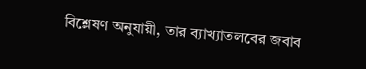বিশ্লেষণ অনুযায়ী, তার ব্যাখ্যাতলবের জবাব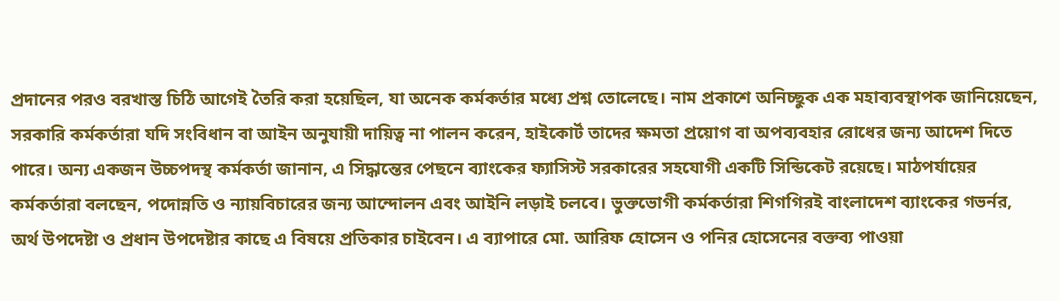প্রদানের পরও বরখাস্ত চিঠি আগেই তৈরি করা হয়েছিল, যা অনেক কর্মকর্তার মধ্যে প্রশ্ন তোলেছে। নাম প্রকাশে অনিচ্ছুক এক মহাব্যবস্থাপক জানিয়েছেন, সরকারি কর্মকর্তারা যদি সংবিধান বা আইন অনুযায়ী দায়িত্ব না পালন করেন, হাইকোর্ট তাদের ক্ষমতা প্রয়োগ বা অপব্যবহার রোধের জন্য আদেশ দিতে পারে। অন্য একজন উচ্চপদস্থ কর্মকর্তা জানান, এ সিদ্ধান্তের পেছনে ব্যাংকের ফ্যাসিস্ট সরকারের সহযোগী একটি সিন্ডিকেট রয়েছে। মাঠপর্যায়ের কর্মকর্তারা বলছেন, পদোন্নতি ও ন্যায়বিচারের জন্য আন্দোলন এবং আইনি লড়াই চলবে। ভুক্তভোগী কর্মকর্তারা শিগগিরই বাংলাদেশ ব্যাংকের গভর্নর, অর্থ উপদেষ্টা ও প্রধান উপদেষ্টার কাছে এ বিষয়ে প্রতিকার চাইবেন। এ ব্যাপারে মো. আরিফ হোসেন ও পনির হোসেনের বক্তব্য পাওয়া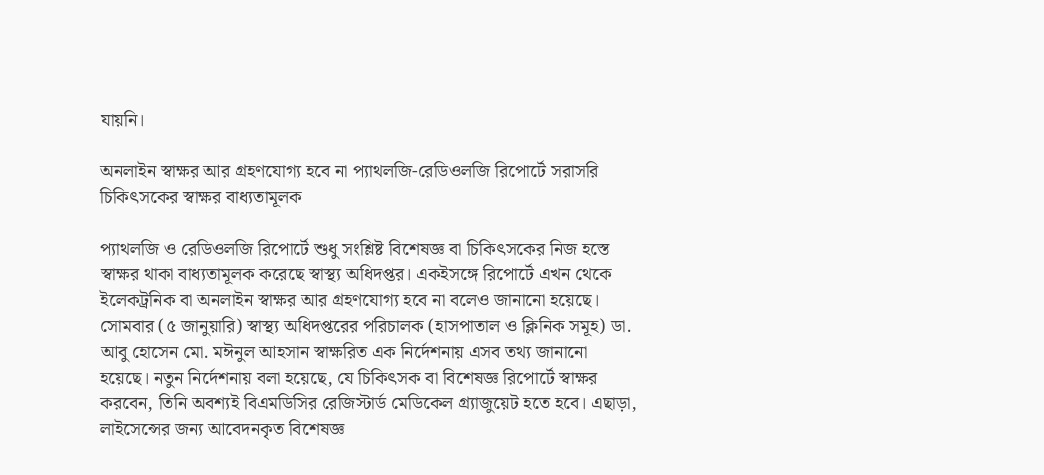যায়নি।

অনলাইন স্বাক্ষর আর গ্রহণযোগ্য হবে না প্যাথলজি-রেডিওলজি রিপোর্টে সরাসরি চিকিৎসকের স্বাক্ষর বাধ্যতামূলক

প্যাথলজি ও রেডিওলজি রিপোর্টে শুধু সংশ্লিষ্ট বিশেষজ্ঞ বা চিকিৎসকের নিজ হস্তে স্বাক্ষর থাকা বাধ্যতামূলক করেছে স্বাস্থ্য অধিদপ্তর। একইসঙ্গে রিপোর্টে এখন থেকে ইলেকট্রনিক বা অনলাইন স্বাক্ষর আর গ্রহণযোগ্য হবে না বলেও জানানো হয়েছে। সোমবার (৫ জানুয়ারি) স্বাস্থ্য অধিদপ্তরের পরিচালক (হাসপাতাল ও ক্লিনিক সমূহ) ডা. আবু হোসেন মো. মঈনুল আহসান স্বাক্ষরিত এক নির্দেশনায় এসব তথ্য জানানো হয়েছে। নতুন নির্দেশনায় বলা হয়েছে, যে চিকিৎসক বা বিশেষজ্ঞ রিপোর্টে স্বাক্ষর করবেন, তিনি অবশ্যই বিএমডিসির রেজিস্টার্ড মেডিকেল গ্র্যাজুয়েট হতে হবে। এছাড়া, লাইসেন্সের জন্য আবেদনকৃত বিশেষজ্ঞ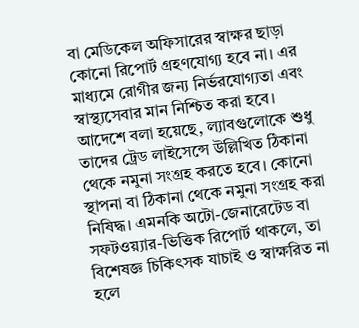বা মেডিকেল অফিসারের স্বাক্ষর ছাড়া কোনো রিপোর্ট গ্রহণযোগ্য হবে না। এর মাধ্যমে রোগীর জন্য নির্ভরযোগ্যতা এবং স্বাস্থ্যসেবার মান নিশ্চিত করা হবে। আদেশে বলা হয়েছে, ল্যাবগুলোকে শুধু তাদের ট্রেড লাইসেন্সে উল্লিখিত ঠিকানা থেকে নমুনা সংগ্রহ করতে হবে। কোনো স্থাপনা বা ঠিকানা থেকে নমুনা সংগ্রহ করা নিষিদ্ধ। এমনকি অটো-জেনারেটেড বা সফটওয়্যার-ভিত্তিক রিপোর্ট থাকলে, তা বিশেষজ্ঞ চিকিৎসক যাচাই ও স্বাক্ষরিত না হলে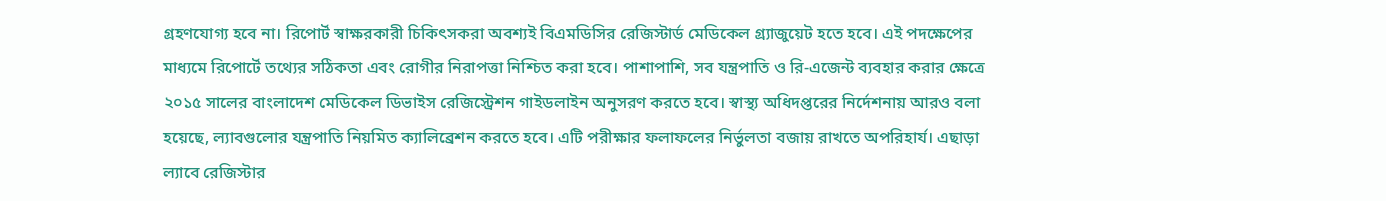গ্রহণযোগ্য হবে না। রিপোর্ট স্বাক্ষরকারী চিকিৎসকরা অবশ্যই বিএমডিসির রেজিস্টার্ড মেডিকেল গ্র্যাজুয়েট হতে হবে। এই পদক্ষেপের মাধ্যমে রিপোর্টে তথ্যের সঠিকতা এবং রোগীর নিরাপত্তা নিশ্চিত করা হবে। পাশাপাশি, সব যন্ত্রপাতি ও রি-এজেন্ট ব্যবহার করার ক্ষেত্রে ২০১৫ সালের বাংলাদেশ মেডিকেল ডিভাইস রেজিস্ট্রেশন গাইডলাইন অনুসরণ করতে হবে। স্বাস্থ্য অধিদপ্তরের নির্দেশনায় আরও বলা হয়েছে, ল্যাবগুলোর যন্ত্রপাতি নিয়মিত ক্যালিব্রেশন করতে হবে। এটি পরীক্ষার ফলাফলের নির্ভুলতা বজায় রাখতে অপরিহার্য। এছাড়া ল্যাবে রেজিস্টার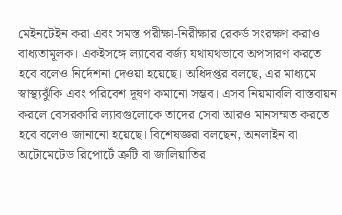মেইনটেইন করা এবং সমস্ত পরীক্ষা-নিরীক্ষার রেকর্ড সংরক্ষণ করাও বাধ্যতামূলক। একইসঙ্গে ল্যাবের বর্জ্য যথাযথভাবে অপসারণ করতে হবে বলেও নির্দেশনা দেওয়া হয়েছে। অধিদপ্তর বলছে, এর মাধ্যমে স্বাস্থ্যঝুঁকি এবং পরিবেশ দূষণ কমানো সম্ভব। এসব নিয়মাবলি বাস্তবায়ন করলে বেসরকারি ল্যাবগুলোকে তাদের সেবা আরও মানসম্মত করতে হবে বলেও জানানো হয়েছে। বিশেষজ্ঞরা বলছেন, অনলাইন বা অটোমেটেড রিপোর্টে ত্রুটি বা জালিয়াতির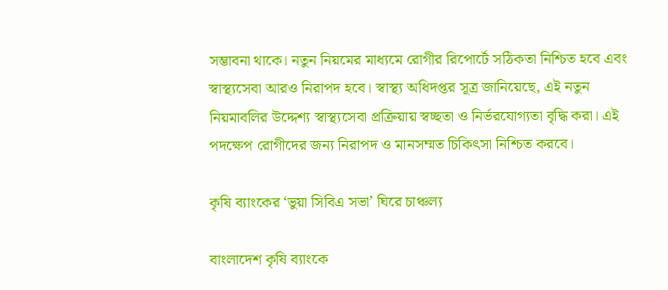সম্ভাবনা থাকে। নতুন নিয়মের মাধ্যমে রোগীর রিপোর্টে সঠিকতা নিশ্চিত হবে এবং স্বাস্থ্যসেবা আরও নিরাপদ হবে। স্বাস্থ্য অধিদপ্তর সূত্র জানিয়েছে, এই নতুন নিয়মাবলির উদ্দেশ্য স্বাস্থ্যসেবা প্রক্রিয়ায় স্বচ্ছতা ও নির্ভরযোগ্যতা বৃদ্ধি করা। এই পদক্ষেপ রোগীদের জন্য নিরাপদ ও মানসম্মত চিকিৎসা নিশ্চিত করবে।

কৃষি ব্যাংকের ‘ভুয়া সিবিএ সভা’ ঘিরে চাঞ্চল্য

বাংলাদেশ কৃষি ব্যাংকে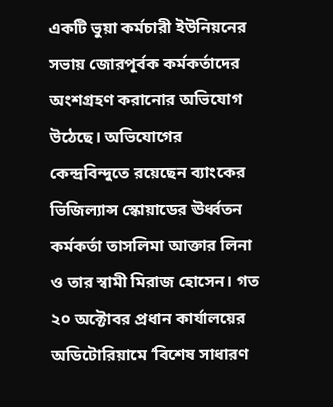একটি ভুয়া কর্মচারী ইউনিয়নের সভায় জোরপূর্বক কর্মকর্তাদের অংশগ্রহণ করানোর অভিযোগ উঠেছে। অভিযোগের কেন্দ্রবিন্দুতে রয়েছেন ব্যাংকের ভিজিল্যান্স স্কোয়াডের ঊর্ধ্বতন কর্মকর্তা তাসলিমা আক্তার লিনা ও তার স্বামী মিরাজ হোসেন। গত ২০ অক্টোবর প্রধান কার্যালয়ের অডিটোরিয়ামে ‘বিশেষ সাধারণ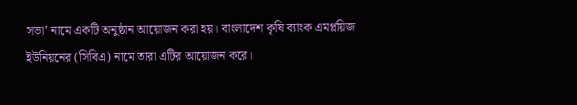সভা’ নামে একটি অনুষ্ঠান আয়োজন করা হয়। বাংলাদেশ কৃষি ব্যাংক এমপ্লয়িজ ইউনিয়নের (সিবিএ) নামে তারা এটির আয়োজন করে।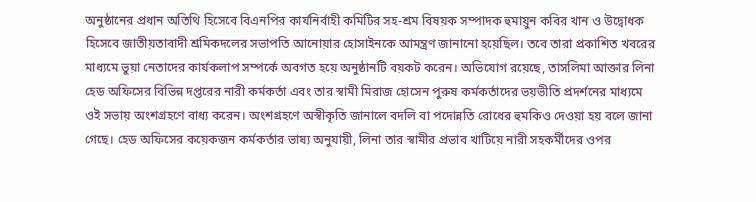অনুষ্ঠানের প্রধান অতিথি হিসেবে বিএনপির কার্যনির্বাহী কমিটির সহ-শ্রম বিষয়ক সম্পাদক হুমায়ুন কবির খান ও উদ্বোধক হিসেবে জাতীয়তাবাদী শ্রমিকদলের সভাপতি আনোয়ার হোসাইনকে আমন্ত্রণ জানানো হয়েছিল। তবে তারা প্রকাশিত খবরের মাধ্যমে ভুয়া নেতাদের কার্যকলাপ সম্পর্কে অবগত হয়ে অনুষ্ঠানটি বয়কট করেন। অভিযোগ রয়েছে, তাসলিমা আক্তার লিনা হেড অফিসের বিভিন্ন দপ্তরের নারী কর্মকর্তা এবং তার স্বামী মিরাজ হোসেন পুরুষ কর্মকর্তাদের ভয়ভীতি প্রদর্শনের মাধ্যমে ওই সভায় অংশগ্রহণে বাধ্য করেন। অংশগ্রহণে অস্বীকৃতি জানালে বদলি বা পদোন্নতি রোধের হুমকিও দেওয়া হয় বলে জানা গেছে। হেড অফিসের কয়েকজন কর্মকর্তার ভাষ্য অনুযায়ী, লিনা তার স্বামীর প্রভাব খাটিয়ে নারী সহকর্মীদের ওপর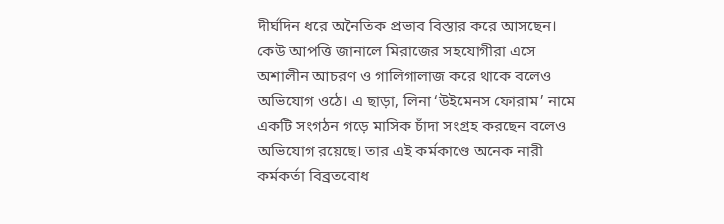দীর্ঘদিন ধরে অনৈতিক প্রভাব বিস্তার করে আসছেন। কেউ আপত্তি জানালে মিরাজের সহযোগীরা এসে অশালীন আচরণ ও গালিগালাজ করে থাকে বলেও অভিযোগ ওঠে। এ ছাড়া, লিনা ‘উইমেনস ফোরাম’ নামে একটি সংগঠন গড়ে মাসিক চাঁদা সংগ্রহ করছেন বলেও অভিযোগ রয়েছে। তার এই কর্মকাণ্ডে অনেক নারী কর্মকর্তা বিব্রতবোধ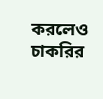করলেও চাকরির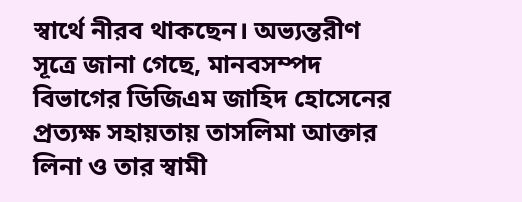স্বার্থে নীরব থাকছেন। অভ্যন্তরীণ সূত্রে জানা গেছে, মানবসম্পদ বিভাগের ডিজিএম জাহিদ হোসেনের প্রত্যক্ষ সহায়তায় তাসলিমা আক্তার লিনা ও তার স্বামী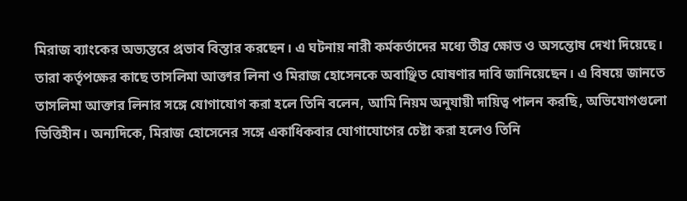মিরাজ ব্যাংকের অভ্যন্তরে প্রভাব বিস্তার করছেন। এ ঘটনায় নারী কর্মকর্তাদের মধ্যে তীব্র ক্ষোভ ও অসন্তোষ দেখা দিয়েছে। তারা কর্তৃপক্ষের কাছে তাসলিমা আক্তার লিনা ও মিরাজ হোসেনকে অবাঞ্ছিত ঘোষণার দাবি জানিয়েছেন। এ বিষয়ে জানতে তাসলিমা আক্তার লিনার সঙ্গে যোগাযোগ করা হলে তিনি বলেন, আমি নিয়ম অনুযায়ী দায়িত্ব পালন করছি, অভিযোগগুলো ভিত্তিহীন। অন্যদিকে, মিরাজ হোসেনের সঙ্গে একাধিকবার যোগাযোগের চেষ্টা করা হলেও তিনি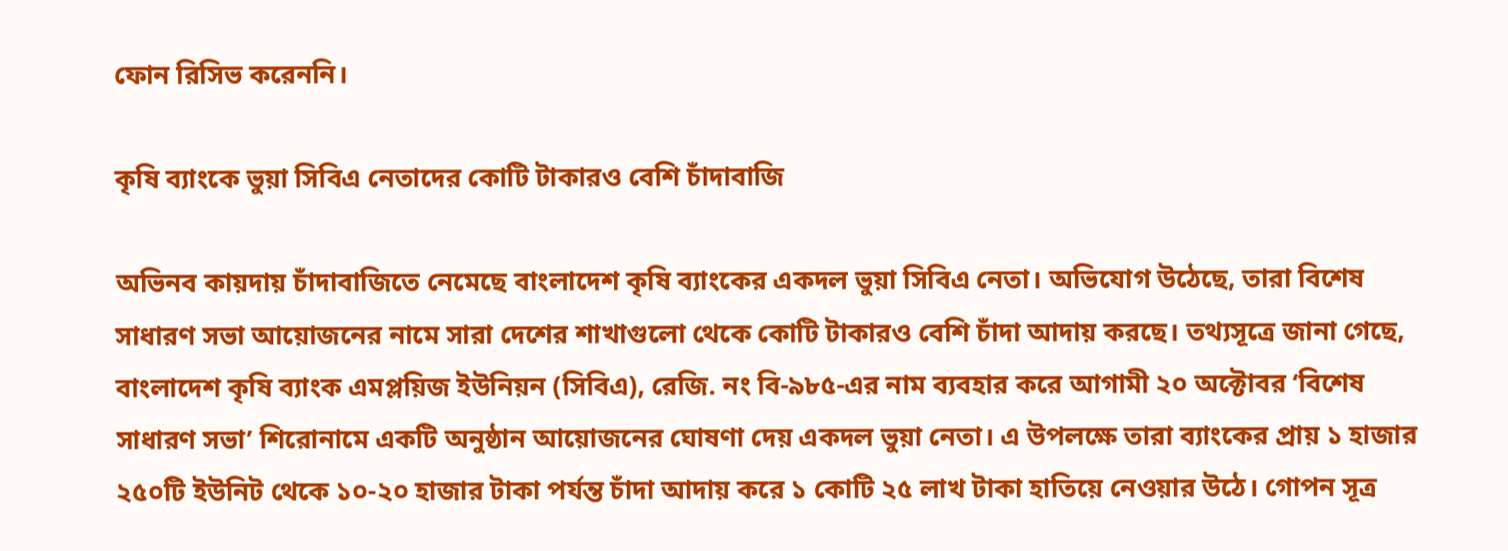ফোন রিসিভ করেননি।

কৃষি ব্যাংকে ভুয়া সিবিএ নেতাদের কোটি টাকারও বেশি চাঁদাবাজি

অভিনব কায়দায় চাঁদাবাজিতে নেমেছে বাংলাদেশ কৃষি ব্যাংকের একদল ভুয়া সিবিএ নেতা। অভিযোগ উঠেছে, তারা বিশেষ সাধারণ সভা আয়োজনের নামে সারা দেশের শাখাগুলো থেকে কোটি টাকারও বেশি চাঁদা আদায় করছে। তথ্যসূত্রে জানা গেছে, বাংলাদেশ কৃষি ব্যাংক এমপ্লয়িজ ইউনিয়ন (সিবিএ), রেজি. নং বি-৯৮৫-এর নাম ব্যবহার করে আগামী ২০ অক্টোবর ‘বিশেষ সাধারণ সভা’ শিরোনামে একটি অনুষ্ঠান আয়োজনের ঘোষণা দেয় একদল ভুয়া নেতা। এ উপলক্ষে তারা ব্যাংকের প্রায় ১ হাজার ২৫০টি ইউনিট থেকে ১০-২০ হাজার টাকা পর্যন্ত চাঁদা আদায় করে ১ কোটি ২৫ লাখ টাকা হাতিয়ে নেওয়ার উঠে। গোপন সূত্র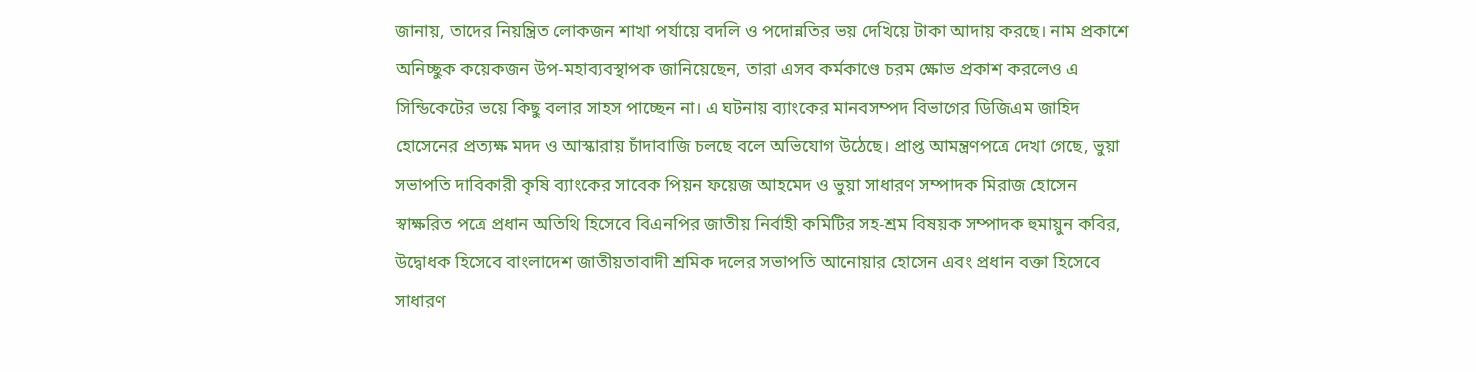জানায়, তাদের নিয়ন্ত্রিত লোকজন শাখা পর্যায়ে বদলি ও পদোন্নতির ভয় দেখিয়ে টাকা আদায় করছে। নাম প্রকাশে অনিচ্ছুক কয়েকজন উপ-মহাব্যবস্থাপক জানিয়েছেন, তারা এসব কর্মকাণ্ডে চরম ক্ষোভ প্রকাশ করলেও এ সিন্ডিকেটের ভয়ে কিছু বলার সাহস পাচ্ছেন না। এ ঘটনায় ব্যাংকের মানবসম্পদ বিভাগের ডিজিএম জাহিদ হোসেনের প্রত্যক্ষ মদদ ও আস্কারায় চাঁদাবাজি চলছে বলে অভিযোগ উঠেছে। প্রাপ্ত আমন্ত্রণপত্রে দেখা গেছে, ভুয়া সভাপতি দাবিকারী কৃষি ব্যাংকের সাবেক পিয়ন ফয়েজ আহমেদ ও ভুয়া সাধারণ সম্পাদক মিরাজ হোসেন স্বাক্ষরিত পত্রে প্রধান অতিথি হিসেবে বিএনপির জাতীয় নির্বাহী কমিটির সহ-শ্রম বিষয়ক সম্পাদক হুমায়ুন কবির, উদ্বোধক হিসেবে বাংলাদেশ জাতীয়তাবাদী শ্রমিক দলের সভাপতি আনোয়ার হোসেন এবং প্রধান বক্তা হিসেবে সাধারণ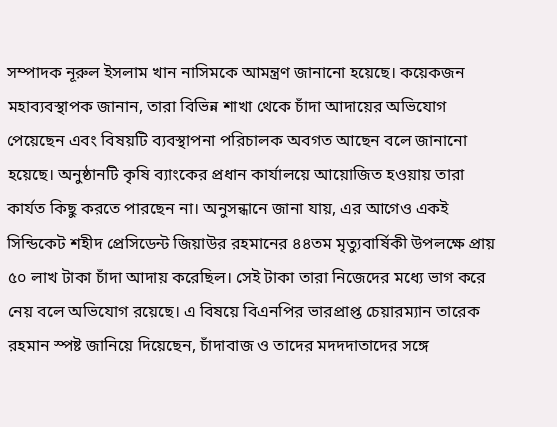সম্পাদক নূরুল ইসলাম খান নাসিমকে আমন্ত্রণ জানানো হয়েছে। কয়েকজন মহাব্যবস্থাপক জানান, তারা বিভিন্ন শাখা থেকে চাঁদা আদায়ের অভিযোগ পেয়েছেন এবং বিষয়টি ব্যবস্থাপনা পরিচালক অবগত আছেন বলে জানানো হয়েছে। অনুষ্ঠানটি কৃষি ব্যাংকের প্রধান কার্যালয়ে আয়োজিত হওয়ায় তারা কার্যত কিছু করতে পারছেন না। অনুসন্ধানে জানা যায়, এর আগেও একই সিন্ডিকেট শহীদ প্রেসিডেন্ট জিয়াউর রহমানের ৪৪তম মৃত্যুবার্ষিকী উপলক্ষে প্রায় ৫০ লাখ টাকা চাঁদা আদায় করেছিল। সেই টাকা তারা নিজেদের মধ্যে ভাগ করে নেয় বলে অভিযোগ রয়েছে। এ বিষয়ে বিএনপির ভারপ্রাপ্ত চেয়ারম্যান তারেক রহমান স্পষ্ট জানিয়ে দিয়েছেন, চাঁদাবাজ ও তাদের মদদদাতাদের সঙ্গে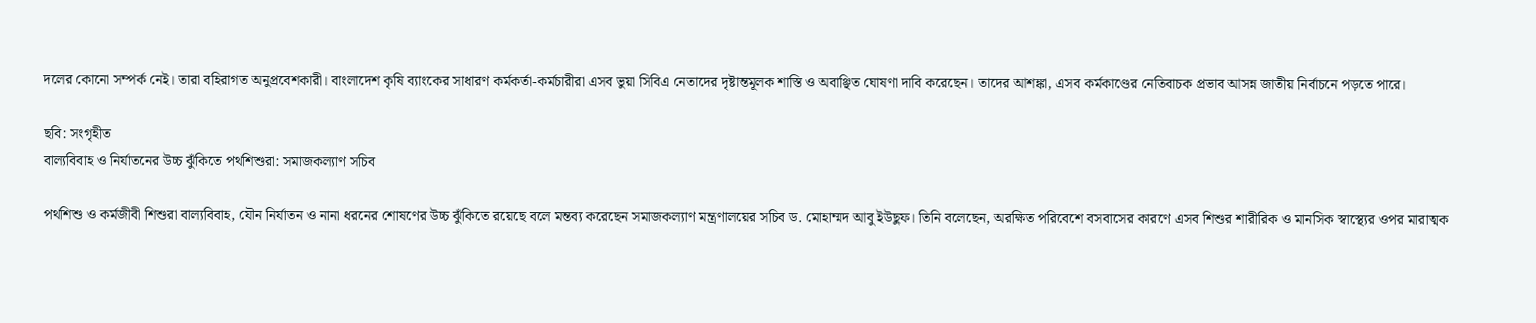দলের কোনো সম্পর্ক নেই। তারা বহিরাগত অনুপ্রবেশকারী। বাংলাদেশ কৃষি ব্যাংকের সাধারণ কর্মকর্তা-কর্মচারীরা এসব ভুয়া সিবিএ নেতাদের দৃষ্টান্তমূলক শাস্তি ও অবাঞ্ছিত ঘোষণা দাবি করেছেন। তাদের আশঙ্কা, এসব কর্মকাণ্ডের নেতিবাচক প্রভাব আসন্ন জাতীয় নির্বাচনে পড়তে পারে।

ছবি: সংগৃহীত
বাল্যবিবাহ ও নির্যাতনের উচ্চ ঝুঁকিতে পথশিশুরা: সমাজকল্যাণ সচিব

পথশিশু ও কর্মজীবী শিশুরা বাল্যবিবাহ, যৌন নির্যাতন ও নানা ধরনের শোষণের উচ্চ ঝুঁকিতে রয়েছে বলে মন্তব্য করেছেন সমাজকল্যাণ মন্ত্রণালয়ের সচিব ড. মোহাম্মদ আবু ইউছুফ। তিনি বলেছেন, অরক্ষিত পরিবেশে বসবাসের কারণে এসব শিশুর শারীরিক ও মানসিক স্বাস্থ্যের ওপর মারাত্মক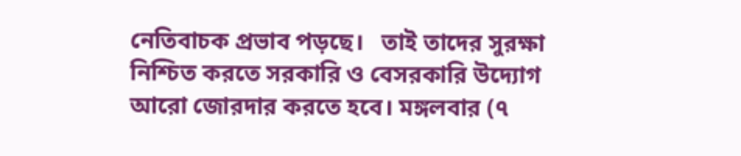নেতিবাচক প্রভাব পড়ছে।   তাই তাদের সুরক্ষা নিশ্চিত করতে সরকারি ও বেসরকারি উদ্যোগ আরো জোরদার করতে হবে। মঙ্গলবার (৭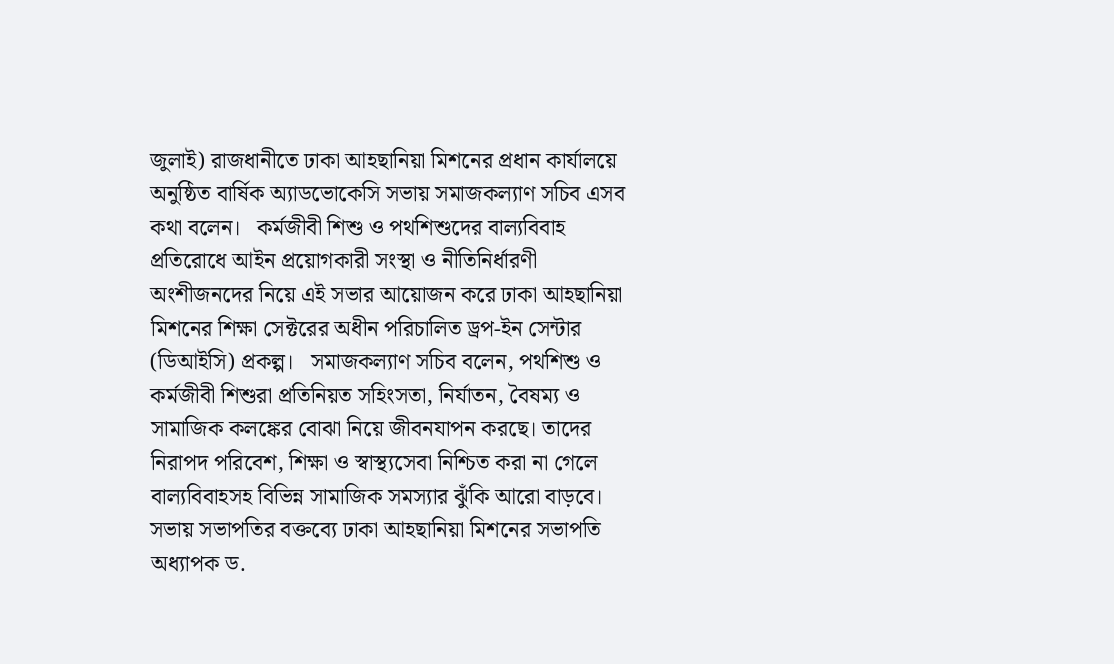জুলাই) রাজধানীতে ঢাকা আহছানিয়া মিশনের প্রধান কার্যালয়ে অনুষ্ঠিত বার্ষিক অ্যাডভোকেসি সভায় সমাজকল্যাণ সচিব এসব কথা বলেন।   কর্মজীবী শিশু ও পথশিশুদের বাল্যবিবাহ প্রতিরোধে আইন প্রয়োগকারী সংস্থা ও নীতিনির্ধারণী অংশীজনদের নিয়ে এই সভার আয়োজন করে ঢাকা আহছানিয়া মিশনের শিক্ষা সেক্টরের অধীন পরিচালিত ড্রপ-ইন সেন্টার (ডিআইসি) প্রকল্প।   সমাজকল্যাণ সচিব বলেন, পথশিশু ও কর্মজীবী শিশুরা প্রতিনিয়ত সহিংসতা, নির্যাতন, বৈষম্য ও সামাজিক কলঙ্কের বোঝা নিয়ে জীবনযাপন করছে। তাদের নিরাপদ পরিবেশ, শিক্ষা ও স্বাস্থ্যসেবা নিশ্চিত করা না গেলে বাল্যবিবাহসহ বিভিন্ন সামাজিক সমস্যার ঝুঁকি আরো বাড়বে। সভায় সভাপতির বক্তব্যে ঢাকা আহছানিয়া মিশনের সভাপতি অধ্যাপক ড.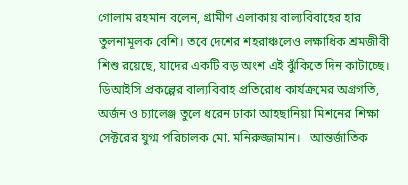গোলাম রহমান বলেন, গ্রামীণ এলাকায় বাল্যবিবাহের হার তুলনামূলক বেশি। তবে দেশের শহরাঞ্চলেও লক্ষাধিক শ্রমজীবী শিশু রয়েছে, যাদের একটি বড় অংশ এই ঝুঁকিতে দিন কাটাচ্ছে।   ডিআইসি প্রকল্পের বাল্যবিবাহ প্রতিরোধ কার্যক্রমের অগ্রগতি, অর্জন ও চ্যালেঞ্জ তুলে ধরেন ঢাকা আহছানিয়া মিশনের শিক্ষা সেক্টরের যুগ্ম পরিচালক মো. মনিরুজ্জামান।   আন্তর্জাতিক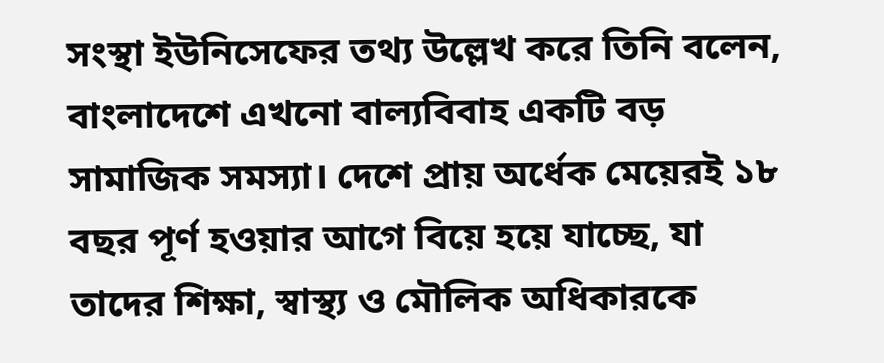সংস্থা ইউনিসেফের তথ্য উল্লেখ করে তিনি বলেন, বাংলাদেশে এখনো বাল্যবিবাহ একটি বড় সামাজিক সমস্যা। দেশে প্রায় অর্ধেক মেয়েরই ১৮ বছর পূর্ণ হওয়ার আগে বিয়ে হয়ে যাচ্ছে, যা তাদের শিক্ষা, স্বাস্থ্য ও মৌলিক অধিকারকে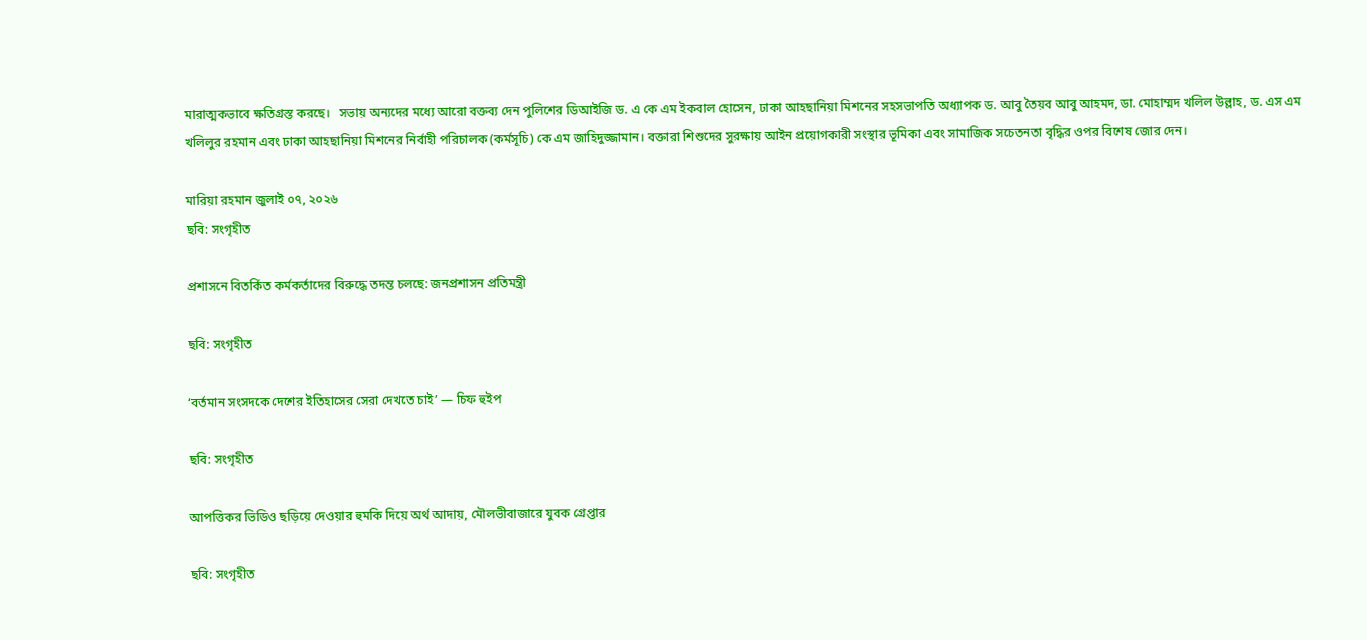মারাত্মকভাবে ক্ষতিগ্রস্ত করছে।   সভায় অন্যদের মধ্যে আরো বক্তব্য দেন পুলিশের ডিআইজি ড. এ কে এম ইকবাল হোসেন, ঢাকা আহছানিয়া মিশনের সহসভাপতি অধ্যাপক ড. আবু তৈয়ব আবু আহমদ, ডা. মোহাম্মদ খলিল উল্লাহ, ড. এস এম খলিলুর রহমান এবং ঢাকা আহছানিয়া মিশনের নির্বাহী পরিচালক (কর্মসূচি) কে এম জাহিদুজ্জামান। বক্তারা শিশুদের সুরক্ষায় আইন প্রয়োগকারী সংস্থার ভূমিকা এবং সামাজিক সচেতনতা বৃদ্ধির ওপর বিশেষ জোর দেন।

মারিয়া রহমান জুলাই ০৭, ২০২৬
ছবি: সংগৃহীত

প্রশাসনে বিতর্কিত কর্মকর্তাদের বিরুদ্ধে তদন্ত চলছে: জনপ্রশাসন প্রতিমন্ত্রী

ছবি: সংগৃহীত

‘বর্তমান সংসদকে দেশের ইতিহাসের সেরা দেখতে চাই’ — চিফ হুইপ

ছবি: সংগৃহীত

আপত্তিকর ভিডিও ছড়িয়ে দেওয়ার হুমকি দিয়ে অর্থ আদায়, মৌলভীবাজারে যুবক গ্রেপ্তার

ছবি: সংগৃহীত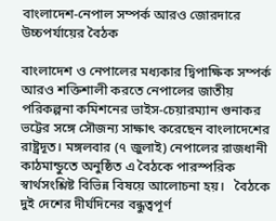বাংলাদেশ-নেপাল সম্পর্ক আরও জোরদারে উচ্চপর্যায়ের বৈঠক

বাংলাদেশ ও নেপালের মধ্যকার দ্বিপাক্ষিক সম্পর্ক আরও শক্তিশালী করতে নেপালের জাতীয় পরিকল্পনা কমিশনের ভাইস-চেয়ারম্যান গুনাকর ভট্টের সঙ্গে সৌজন্য সাক্ষাৎ করেছেন বাংলাদেশের রাষ্ট্রদূত। মঙ্গলবার (৭ জুলাই) নেপালের রাজধানী কাঠমান্ডুতে অনুষ্ঠিত এ বৈঠকে পারস্পরিক স্বার্থসংশ্লিষ্ট বিভিন্ন বিষয়ে আলোচনা হয়।   বৈঠকে দুই দেশের দীর্ঘদিনের বন্ধুত্বপূর্ণ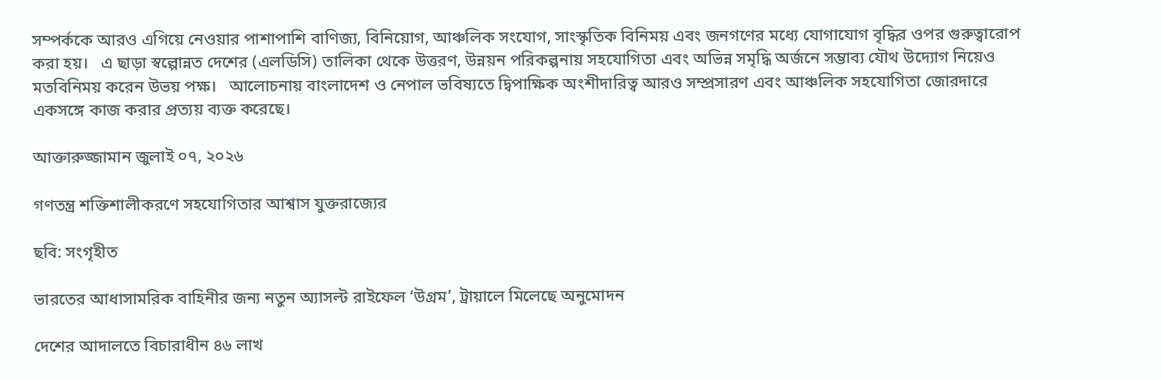সম্পর্ককে আরও এগিয়ে নেওয়ার পাশাপাশি বাণিজ্য, বিনিয়োগ, আঞ্চলিক সংযোগ, সাংস্কৃতিক বিনিময় এবং জনগণের মধ্যে যোগাযোগ বৃদ্ধির ওপর গুরুত্বারোপ করা হয়।   এ ছাড়া স্বল্পোন্নত দেশের (এলডিসি) তালিকা থেকে উত্তরণ, উন্নয়ন পরিকল্পনায় সহযোগিতা এবং অভিন্ন সমৃদ্ধি অর্জনে সম্ভাব্য যৌথ উদ্যোগ নিয়েও মতবিনিময় করেন উভয় পক্ষ।   আলোচনায় বাংলাদেশ ও নেপাল ভবিষ্যতে দ্বিপাক্ষিক অংশীদারিত্ব আরও সম্প্রসারণ এবং আঞ্চলিক সহযোগিতা জোরদারে একসঙ্গে কাজ করার প্রত্যয় ব্যক্ত করেছে।

আক্তারুজ্জামান জুলাই ০৭, ২০২৬

গণতন্ত্র শক্তিশালীকরণে সহযোগিতার আশ্বাস যুক্তরাজ্যের

ছবি: সংগৃহীত

ভারতের আধাসামরিক বাহিনীর জন্য নতুন অ্যাসল্ট রাইফেল ‘উগ্রম’, ট্রায়ালে মিলেছে অনুমোদন

দেশের আদালতে বিচারাধীন ৪৬ লাখ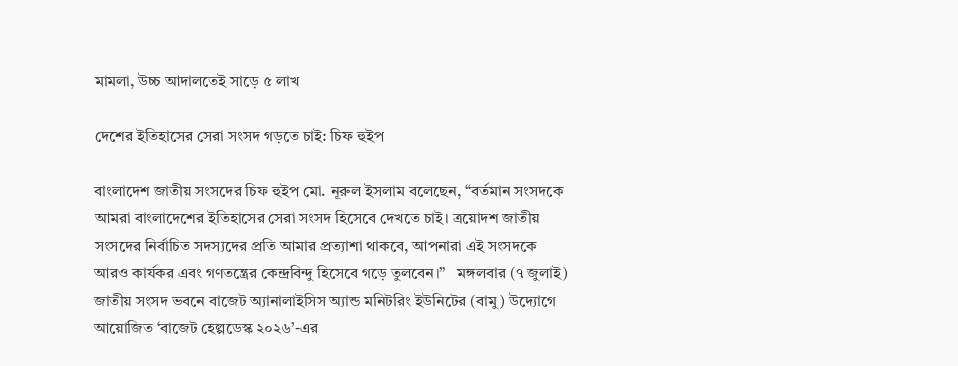মামলা, উচ্চ আদালতেই সাড়ে ৫ লাখ

দেশের ইতিহাসের সেরা সংসদ গড়তে চাই: চিফ হুইপ

বাংলাদেশ জাতীয় সংসদের চিফ হুইপ মো. নূরুল ইসলাম বলেছেন, “বর্তমান সংসদকে আমরা বাংলাদেশের ইতিহাসের সেরা সংসদ হিসেবে দেখতে চাই। ত্রয়োদশ জাতীয় সংসদের নির্বাচিত সদস্যদের প্রতি আমার প্রত্যাশা থাকবে, আপনারা এই সংসদকে আরও কার্যকর এবং গণতন্ত্রের কেন্দ্রবিন্দু হিসেবে গড়ে তুলবেন।”   মঙ্গলবার (৭ জুলাই) জাতীয় সংসদ ভবনে বাজেট অ্যানালাইসিস অ্যান্ড মনিটরিং ইউনিটের (বামু) উদ্যোগে আয়োজিত ‘বাজেট হেল্পডেস্ক ২০২৬’-এর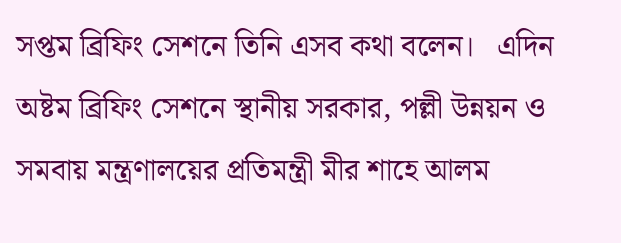সপ্তম ব্রিফিং সেশনে তিনি এসব কথা বলেন।   এদিন অষ্টম ব্রিফিং সেশনে স্থানীয় সরকার, পল্লী উন্নয়ন ও সমবায় মন্ত্রণালয়ের প্রতিমন্ত্রী মীর শাহে আলম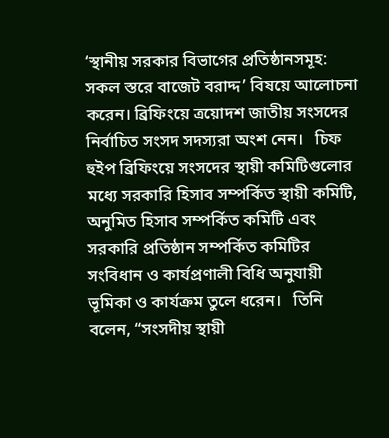‘স্থানীয় সরকার বিভাগের প্রতিষ্ঠানসমূহ: সকল স্তরে বাজেট বরাদ্দ’ বিষয়ে আলোচনা করেন। ব্রিফিংয়ে ত্রয়োদশ জাতীয় সংসদের নির্বাচিত সংসদ সদস্যরা অংশ নেন।   চিফ হুইপ ব্রিফিংয়ে সংসদের স্থায়ী কমিটিগুলোর মধ্যে সরকারি হিসাব সম্পর্কিত স্থায়ী কমিটি, অনুমিত হিসাব সম্পর্কিত কমিটি এবং সরকারি প্রতিষ্ঠান সম্পর্কিত কমিটির সংবিধান ও কার্যপ্রণালী বিধি অনুযায়ী ভূমিকা ও কার্যক্রম তুলে ধরেন।   তিনি বলেন, “সংসদীয় স্থায়ী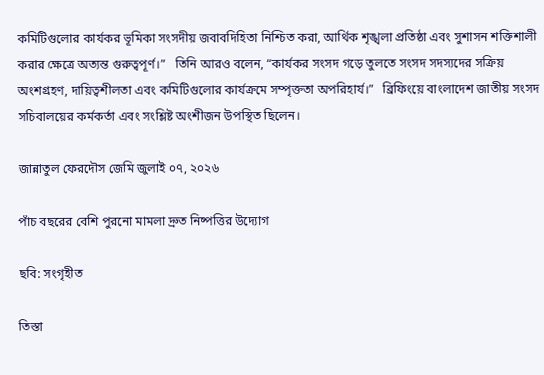কমিটিগুলোর কার্যকর ভূমিকা সংসদীয় জবাবদিহিতা নিশ্চিত করা, আর্থিক শৃঙ্খলা প্রতিষ্ঠা এবং সুশাসন শক্তিশালী করার ক্ষেত্রে অত্যন্ত গুরুত্বপূর্ণ।”   তিনি আরও বলেন, “কার্যকর সংসদ গড়ে তুলতে সংসদ সদস্যদের সক্রিয় অংশগ্রহণ, দায়িত্বশীলতা এবং কমিটিগুলোর কার্যক্রমে সম্পৃক্ততা অপরিহার্য।”   ব্রিফিংয়ে বাংলাদেশ জাতীয় সংসদ সচিবালয়ের কর্মকর্তা এবং সংশ্লিষ্ট অংশীজন উপস্থিত ছিলেন।

জান্নাতুল ফেরদৌস জেমি জুলাই ০৭, ২০২৬

পাঁচ বছরের বেশি পুরনো মামলা দ্রুত নিষ্পত্তির উদ্যোগ

ছবি: সংগৃহীত

তিস্তা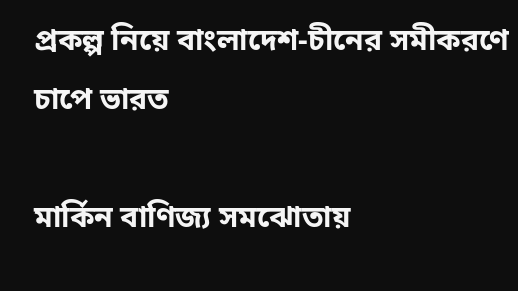প্রকল্প নিয়ে বাংলাদেশ-চীনের সমীকরণে চাপে ভারত

মার্কিন বাণিজ্য সমঝোতায়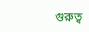গুরুত্ব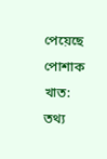পেয়েছে পোশাক খাত: তথ্য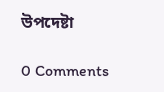উপদেষ্টা

0 Comments